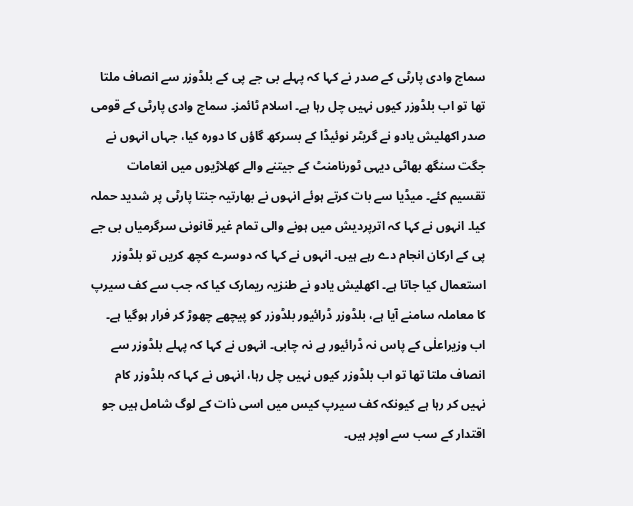سماج وادی پارٹی کے صدر نے کہا کہ پہلے بی جے پی کے بلڈوزر سے انصاف ملتا تھا تو اب بلڈوزر کیوں نہیں چل رہا ہے۔ اسلام ٹائمز۔ سماج وادی پارٹی کے قومی صدر اکھلیش یادو نے گریٹر نوئیڈا کے بسرکھ گاؤں کا دورہ کیا، جہاں انہوں نے جگت سنگھ بھاٹی دیہی ٹورنامنٹ کے جیتنے والے کھلاڑیوں میں انعامات تقسیم کئے۔ میڈیا سے بات کرتے ہوئے انہوں نے بھارتیہ جنتا پارٹی پر شدید حملہ کیا۔ انہوں نے کہا کہ اترپردیش میں ہونے والی تمام غیر قانونی سرگرمیاں بی جے پی کے ارکان انجام دے رہے ہیں۔ انہوں نے کہا کہ دوسرے کچھ کریں تو بلڈوزر استعمال کیا جاتا ہے۔ اکھلیش یادو نے طنزیہ ریمارک کیا کہ جب سے کف سیرپ کا معاملہ سامنے آیا ہے، بلڈوزر ڈرائیور بلڈوزر کو پیچھے چھوڑ کر فرار ہوگیا ہے۔ اب وزیراعلٰی کے پاس نہ ڈرائیور ہے نہ چابی۔ انہوں نے کہا کہ پہلے بلڈوزر سے انصاف ملتا تھا تو اب بلڈوزر کیوں نہیں چل رہا، انہوں نے کہا کہ بلڈوزر کام نہیں کر رہا ہے کیونکہ کف سیرپ کیس میں اسی ذات کے لوگ شامل ہیں جو اقتدار کے سب سے اوپر ہیں۔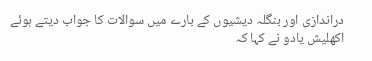دراندازی اور بنگلہ دیشیوں کے بارے میں سوالات کا جواب دیتے ہوئے اکھلیش یادو نے کہا کہ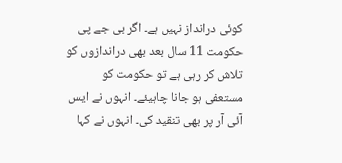کوئی درانداز نہیں ہے۔ اگر بی جے پی حکومت 11 سال بعد بھی دراندازوں کو تلاش کر رہی ہے تو حکومت کو مستعفی ہو جانا چاہیئے۔ انہوں نے ایس آئی آر پر بھی تنقید کی۔ انہوں نے کہا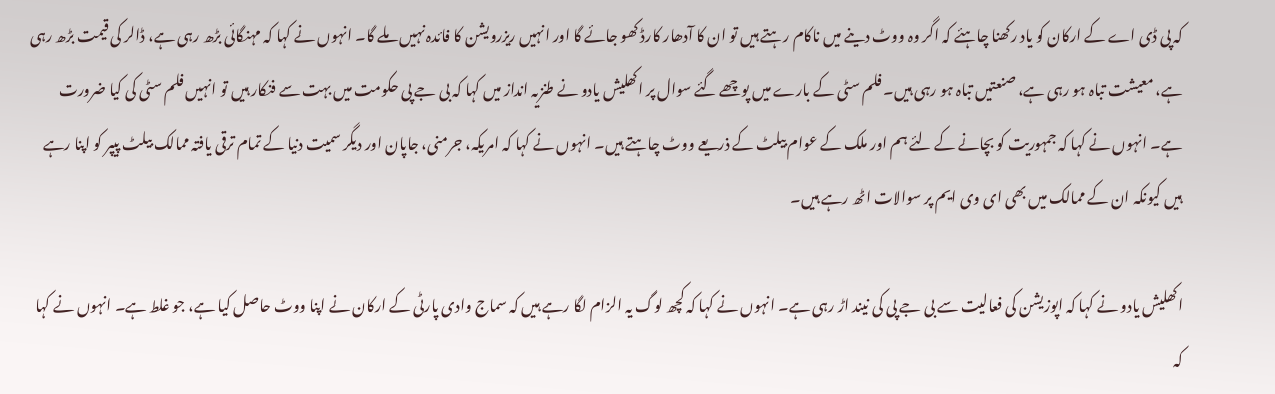کہ پی ڈی اے کے ارکان کو یاد رکھنا چاہئے کہ اگر وہ ووٹ دینے میں ناکام رہتے ہیں تو ان کا آدھار کارڈ کھو جائے گا اور انہیں ریزرویشن کا فائدہ نہیں ملے گا۔ انہوں نے کہا کہ مہنگائی بڑھ رہی ہے، ڈالر کی قیمت بڑھ رہی ہے، معیشت تباہ ہو رہی ہے، صنعتیں تباہ ہو رہی ہیں۔ فلم سٹی کے بارے میں پوچھے گئے سوال پر اکھلیش یادو نے طنزیہ انداز میں کہا کہ بی جے پی حکومت میں بہت سے فنکار ہیں تو انہیں فلم سٹی کی کیا ضرورت ہے۔ انہوں نے کہا کہ جمہوریت کو بچانے کے لئے ہم اور ملک کے عوام بیلٹ کے ذریعے ووٹ چاہتے ہیں۔ انہوں نے کہا کہ امریکہ، جرمنی، جاپان اور دیگر سمیت دنیا کے تمام ترقی یافتہ ممالک بیلٹ پیپر کو اپنا رہے ہیں کیونکہ ان کے ممالک میں بھی ای وی ایم پر سوالات اٹھ رہے ہیں۔

اکھلیش یادو نے کہا کہ اپوزیشن کی فعالیت سے بی جے پی کی نیند اڑ رہی ہے۔ انہوں نے کہا کہ کچھ لوگ یہ الزام لگا رہے ہیں کہ سماج وادی پارٹی کے ارکان نے اپنا ووٹ حاصل کیا ہے، جو غلط ہے۔ انہوں نے کہا کہ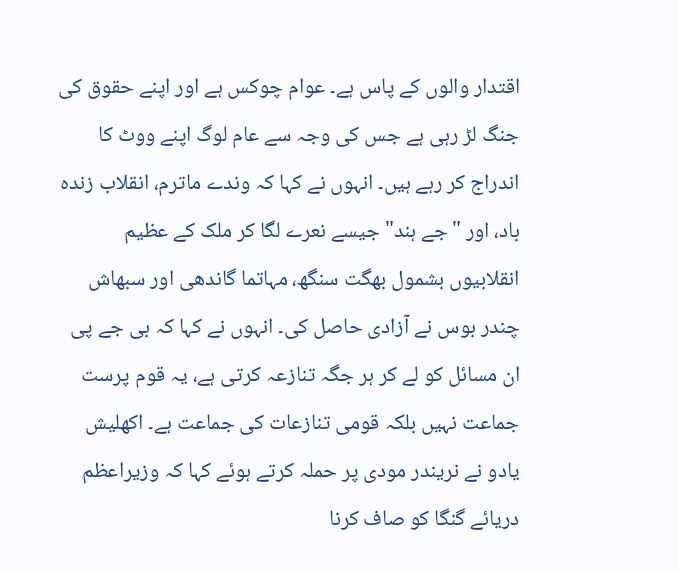اقتدار والوں کے پاس ہے۔ عوام چوکس ہے اور اپنے حقوق کی جنگ لڑ رہی ہے جس کی وجہ سے عام لوگ اپنے ووٹ کا اندراج کر رہے ہیں۔ انہوں نے کہا کہ وندے ماترم، انقلاب زندہ باد، اور "جے ہند" جیسے نعرے لگا کر ملک کے عظیم انقلابیوں بشمول بھگت سنگھ، مہاتما گاندھی اور سبھاش چندر بوس نے آزادی حاصل کی۔ انہوں نے کہا کہ بی جے پی ان مسائل کو لے کر ہر جگہ تنازعہ کرتی ہے، یہ قوم پرست جماعت نہیں بلکہ قومی تنازعات کی جماعت ہے۔ اکھلیش یادو نے نریندر مودی پر حملہ کرتے ہوئے کہا کہ وزیراعظم دریائے گنگا کو صاف کرنا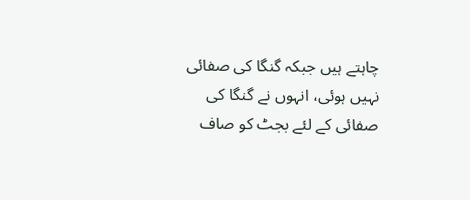چاہتے ہیں جبکہ گنگا کی صفائی نہیں ہوئی، انہوں نے گنگا کی صفائی کے لئے بجٹ کو صاف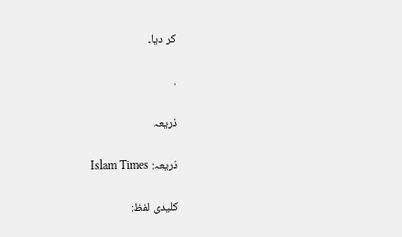کر دیا۔

.

ذریعہ

ذریعہ: Islam Times

کلیدی لفظ: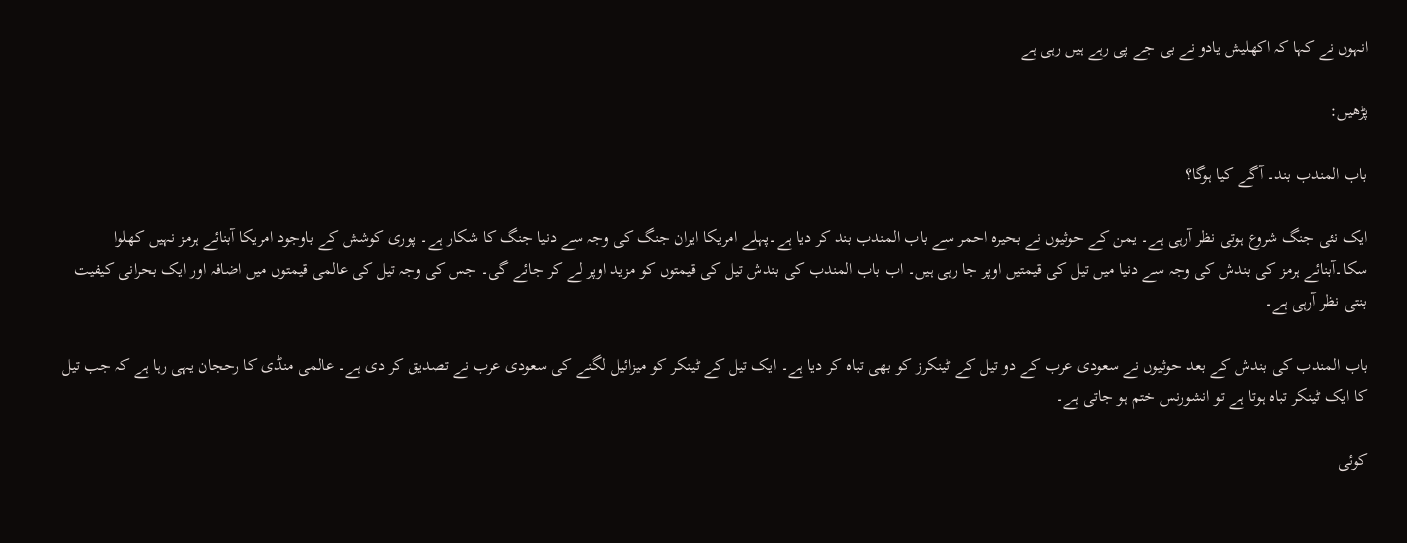انہوں نے کہا کہ اکھلیش یادو نے بی جے پی رہے ہیں رہی ہے

پڑھیں:

باب المندب بند۔ آگے کیا ہوگا؟

ایک نئی جنگ شروع ہوتی نظر آرہی ہے۔ یمن کے حوثیوں نے بحیرہ احمر سے باب المندب بند کر دیا ہے۔پہلے امریکا ایران جنگ کی وجہ سے دنیا جنگ کا شکار ہے۔ پوری کوشش کے باوجود امریکا آبنائے ہرمز نہیں کھلوا سکا۔آبنائے ہرمز کی بندش کی وجہ سے دنیا میں تیل کی قیمتیں اوپر جا رہی ہیں۔ اب باب المندب کی بندش تیل کی قیمتوں کو مزید اوپر لے کر جائے گی۔ جس کی وجہ تیل کی عالمی قیمتوں میں اضافہ اور ایک بحرانی کیفیت بنتی نظر آرہی ہے۔

باب المندب کی بندش کے بعد حوثیوں نے سعودی عرب کے دو تیل کے ٹینکرز کو بھی تباہ کر دیا ہے۔ ایک تیل کے ٹینکر کو میزائیل لگنے کی سعودی عرب نے تصدیق کر دی ہے۔ عالمی منڈی کا رحجان یہی رہا ہے کہ جب تیل کا ایک ٹینکر تباہ ہوتا ہے تو انشورنس ختم ہو جاتی ہے۔

کوئی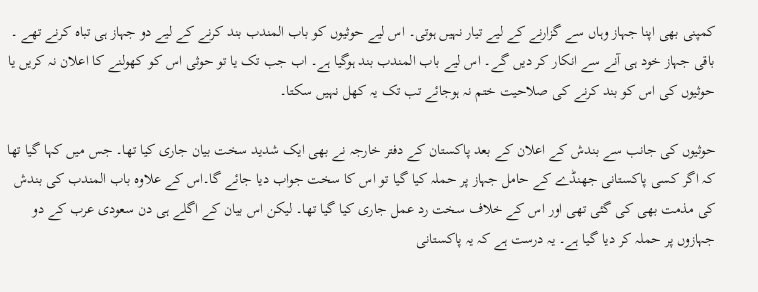کمپنی بھی اپنا جہاز وہاں سے گزارنے کے لیے تیار نہیں ہوتی۔ اس لیے حوثیوں کو باب المندب بند کرنے کے لیے دو جہاز ہی تباہ کرنے تھے ۔ باقی جہاز خود ہی آنے سے انکار کر دیں گے۔ اس لیے باب المندب بند ہوگیا ہے۔ اب جب تک یا تو حوثی اس کو کھولنے کا اعلان نہ کریں یا حوثیوں کی اس کو بند کرنے کی صلاحیت ختم نہ ہوجائے تب تک یہ کھل نہیں سکتا۔

حوثیوں کی جانب سے بندش کے اعلان کے بعد پاکستان کے دفتر خارجہ نے بھی ایک شدید سخت بیان جاری کیا تھا۔ جس میں کہا گیا تھا کہ اگر کسی پاکستانی جھنڈے کے حامل جہاز پر حملہ کیا گیا تو اس کا سخت جواب دیا جائے گا۔اس کے علاوہ باب المندب کی بندش کی مذمت بھی کی گئی تھی اور اس کے خلاف سخت رد عمل جاری کیا گیا تھا۔ لیکن اس بیان کے اگلے ہی دن سعودی عرب کے دو جہازوں پر حملہ کر دیا گیا ہے۔ یہ درست ہے کہ یہ پاکستانی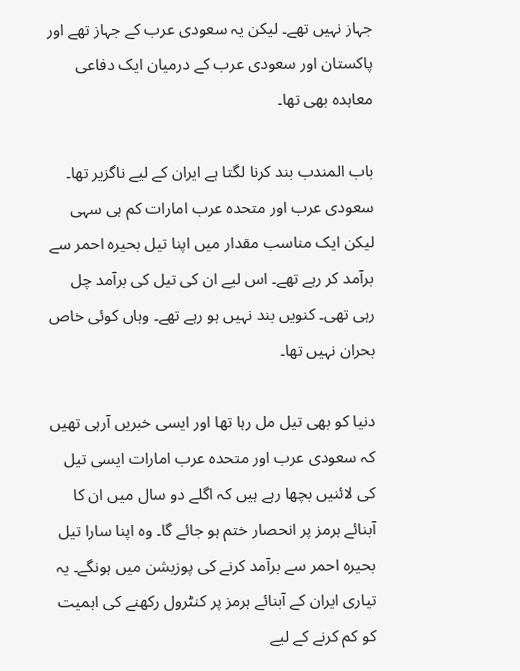جہاز نہیں تھے۔ لیکن یہ سعودی عرب کے جہاز تھے اور پاکستان اور سعودی عرب کے درمیان ایک دفاعی معاہدہ بھی تھا۔

باب المندب بند کرنا لگتا ہے ایران کے لیے ناگزیر تھا۔ سعودی عرب اور متحدہ عرب امارات کم ہی سہی لیکن ایک مناسب مقدار میں اپنا تیل بحیرہ احمر سے برآمد کر رہے تھے۔ اس لیے ان کی تیل کی برآمد چل رہی تھی۔ کنویں بند نہیں ہو رہے تھے۔ وہاں کوئی خاص بحران نہیں تھا۔

دنیا کو بھی تیل مل رہا تھا اور ایسی خبریں آرہی تھیں کہ سعودی عرب اور متحدہ عرب امارات ایسی تیل کی لائنیں بچھا رہے ہیں کہ اگلے دو سال میں ان کا آبنائے ہرمز پر انحصار ختم ہو جائے گا۔ وہ اپنا سارا تیل بحیرہ احمر سے برآمد کرنے کی پوزیشن میں ہونگے۔ یہ تیاری ایران کے آبنائے ہرمز پر کنٹرول رکھنے کی اہمیت کو کم کرنے کے لیے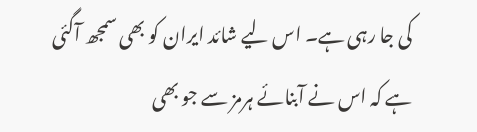کی جا رہی ہے۔ اس لیے شائد ایران کو بھی سمجھ آگئی ہے کہ اس نے آبنائے ہرمز سے جو بھی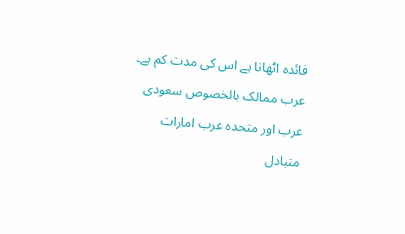فائدہ اٹھانا ہے اس کی مدت کم ہے۔ عرب ممالک بالخصوص سعودی عرب اور متحدہ عرب امارات متبادل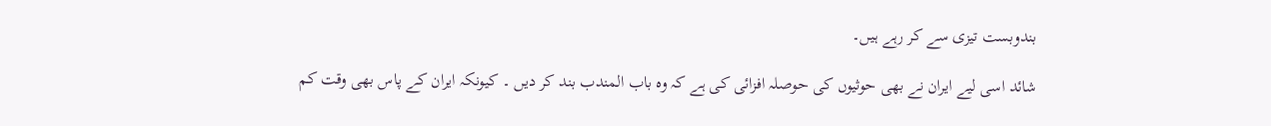بندوبست تیزی سے کر رہے ہیں۔

شائد اسی لیے ایران نے بھی حوثیوں کی حوصلہ افزائی کی ہے کہ وہ باب المندب بند کر دیں ۔ کیونکہ ایران کے پاس بھی وقت کم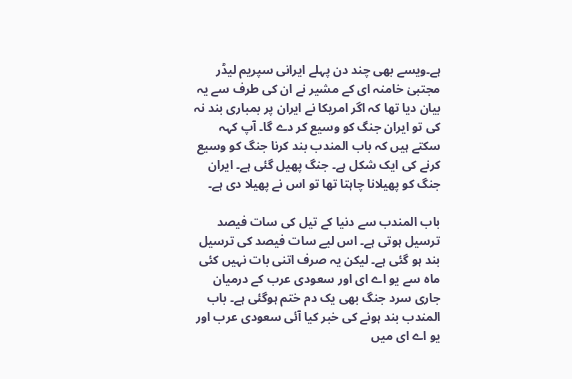ہے۔ویسے بھی چند دن پہلے ایرانی سپریم لیڈر مجتبیٰ خامنہ ای کے مشیر نے ان کی طرف سے یہ بیان دیا تھا کہ اگر امریکا نے ایران پر بمباری بند نہ کی تو ایران جنگ کو وسیع کر دے گا۔ آپ کہہ سکتے ہیں کہ باب المندب بند کرنا جنگ کو وسیع کرنے کی ایک شکل ہے۔ جنگ پھیل گئی ہے۔ ایران جنگ کو پھیلانا چاہتا تھا تو اس نے پھیلا دی ہے۔

باب المندب سے دنیا کے تیل کی سات فیصد ترسیل ہوتی ہے۔ اس لیے سات فیصد کی ترسیل بند ہو گئی ہے۔ لیکن یہ صرف اتنی بات نہیں کئی ماہ سے یو اے ای اور سعودی عرب کے درمیان جاری سرد جنگ بھی یک دم ختم ہوگئی ہے۔ باب المندب بند ہونے کی خبر کیا آئی سعودی عرب اور یو اے ای میں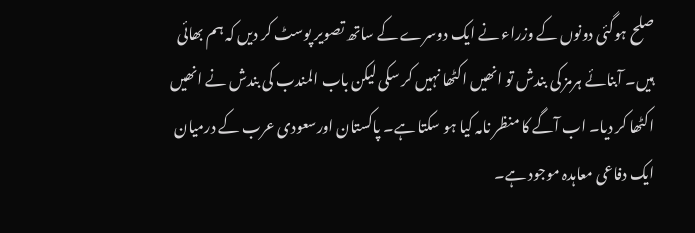صلح ہوگئی دونوں کے وزراء نے ایک دوسرے کے ساتھ تصویر پوسٹ کر دیں کہ ہم بھائی ہیں۔ آبنائے ہرمز کی بندش تو انھیں اکٹھا نہیں کر سکی لیکن باب المندب کی بندش نے انھیں اکٹھا کر دیا۔ اب آگے کا منظر نامہ کیا ہو سکتا ہے۔ پاکستان اورسعودی عرب کے درمیان ایک دفاعی معاہدہ موجود ہے۔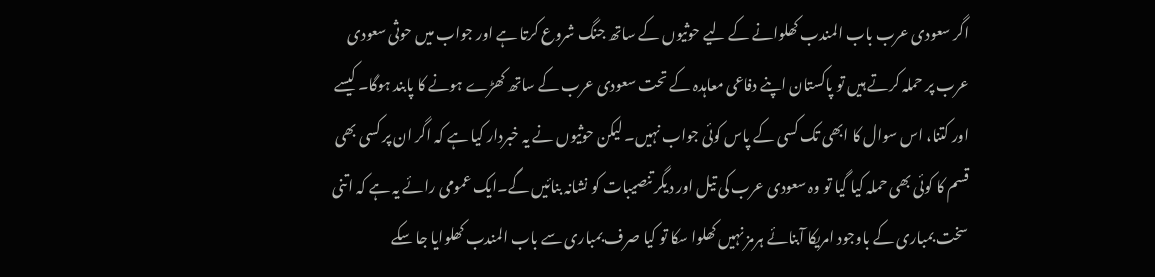اگر سعودی عرب باب المندب کھلوانے کے لیے حوثیوں کے ساتھ جنگ شروع کرتا ہے اور جواب میں حوثی سعودی عرب پر حملہ کرتے ہیں تو پاکستان اپنے دفاعی معاہدہ کے تحت سعودی عرب کے ساتھ کھڑے ہونے کا پابند ہوگا۔ کیسے اور کتنا، اس سوال کا ابھی تک کسی کے پاس کوئی جواب نہیں۔ لیکن حوثیوں نے یہ خبردار کیا ہے کہ اگر ان پر کسی بھی قسم کا کوئی بھی حملہ کیا گیا تو وہ سعودی عرب کی تیل اور دیگر تنصیبات کو نشانہ بنائیں گے۔ایک عمومی رائے یہ ہے کہ اتنی سخت بمباری کے باوجود امریکا آبنائے ہرمز نہیں کھلوا سکا تو کیا صرف بمباری سے باب المندب کھلوایا جا سکے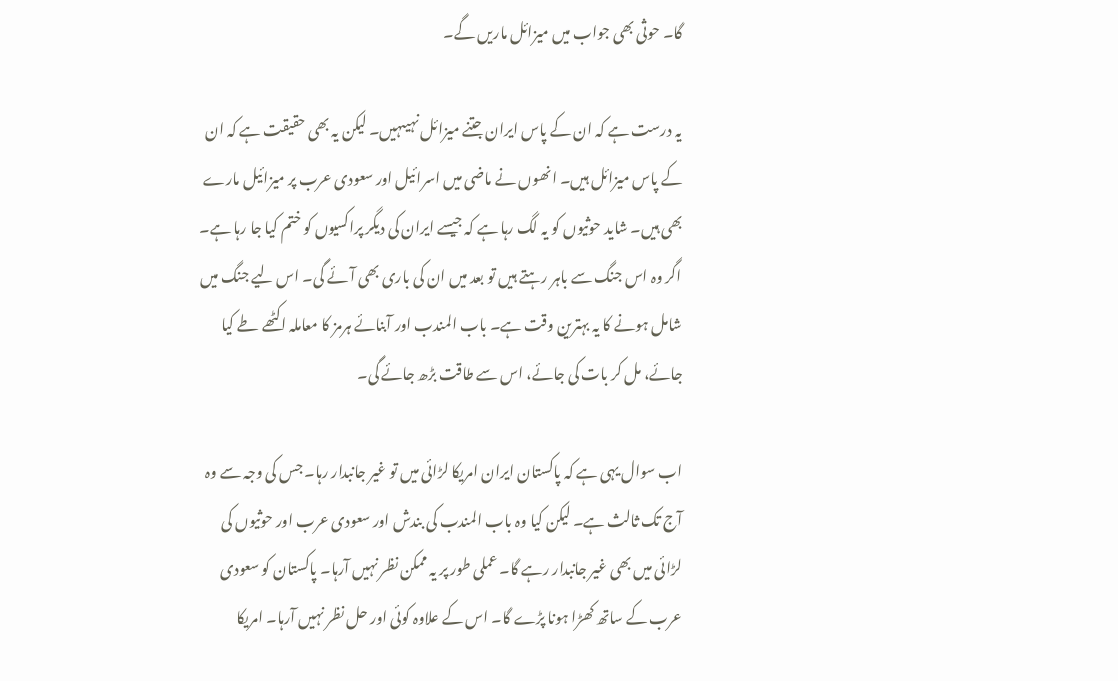گا۔ حوثی بھی جواب میں میزائل ماریں گے۔

یہ درست ہے کہ ان کے پاس ایران جتنے میزائل نہیںہیں۔ لیکن یہ بھی حقیقت ہے کہ ان کے پاس میزائل ہیں۔ انھوں نے ماضی میں اسرائیل اور سعودی عرب پر میزائیل مارے بھی ہیں۔ شاید حوثیوں کو یہ لگ رہا ہے کہ جیسے ایران کی دیگر پراکسیوں کو ختم کیا جا رہا ہے۔ اگر وہ اس جنگ سے باہر رہتے ہیں تو بعد میں ان کی باری بھی آئے گی۔ اس لیے جنگ میں شامل ہونے کا یہ بہترین وقت ہے۔ باب المندب اور آبنائے ہرمز کا معاملہ اکٹھے طے کیا جائے، مل کر بات کی جائے، اس سے طاقت بڑھ جائے گی۔

اب سوال یہی ہے کہ پاکستان ایران امریکا لڑائی میں تو غیر جانبدار رہا۔ جس کی وجہ سے وہ آج تک ثالث ہے۔ لیکن کیا وہ باب المندب کی بندش اور سعودی عرب اور حوثیوں کی لڑائی میں بھی غیر جانبدار رہے گا۔ عملی طور پر یہ ممکن نظر نہیں آرہا۔ پاکستان کو سعودی عرب کے ساتھ کھڑا ہونا پڑے گا۔ اس کے علاوہ کوئی اور حل نظر نہیں آرہا۔ امریکا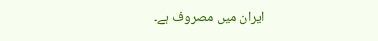ایران میں مصروف ہے۔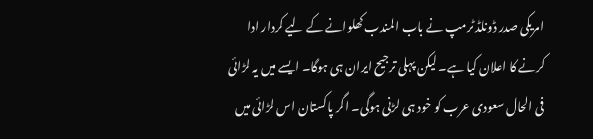امریکی صدر ڈونلڈ ٹرمپ نے باب المندب کھلوانے کے لیے کردار ادا کرنے کا اعلان کیا ہے۔ لیکن پہلی ترجیح ایران ہی ہوگا۔ ایسے میں یہ لڑائی فی الحال سعودی عرب کو خود ہی لڑنی ہوگی۔ اگر پاکستان اس لڑائی میں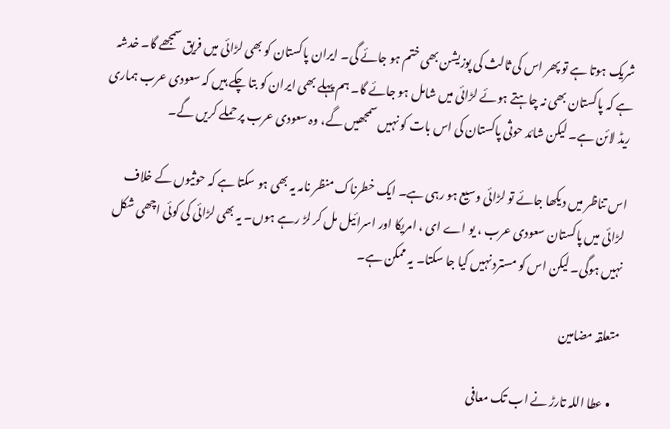شریک ہوتا ہے تو پھر اس کی ثالث کی پوزیشن بھی ختم ہو جائے گی۔ ایران پاکستان کو بھی لڑائی میں فریق سمجھے گا۔ خدشہ ہے کہ پاکستان بھی نہ چاہتے ہوئے لڑائی میں شامل ہو جائے گا۔ ہم پہلے بھی ایران کو بتا چکے ہیں کہ سعودی عرب ہماری ریڈ لائن ہے۔ لیکن شائد حوثی پاکستان کی اس بات کو نہیں سمجھیں گے، وہ سعودی عرب پر حملے کریں گے۔

اس تناظر میں دیکھا جائے تو لڑائی وسیع ہو رہی ہے۔ ایک خطرناک منظر نامہ یہ بھی ہو سکتا ہے کہ حوثیوں کے خلاف لڑائی میں پاکستان سعودی عرب ، یو اے ای ، امریکا اور اسرائیل مل کر لڑ رہے ہوں۔ یہ بھی لڑائی کی کوئی اچھی شکل نہیں ہوگی۔ لیکن اس کو مسترد نہیں کیا جا سکتا۔ یہ ممکن ہے۔

متعلقہ مضامین

  • عطا اللہ تارڑ نے اب تک معافی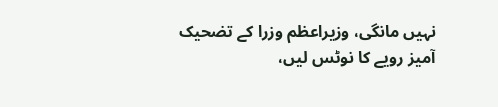نہیں مانگی، وزیراعظم وزرا کے تضحیک آمیز رویے کا نوٹس لیں،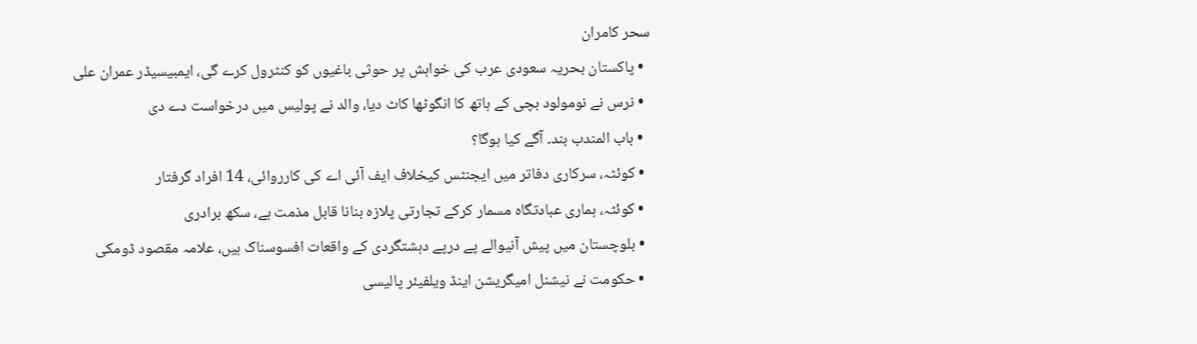سحر کامران
  • پاکستان بحریہ سعودی عرب کی خواہش پر حوثی باغیوں کو کنٹرول کرے گی، ایمبیسیڈر عمران علی
  • نرس نے نومولود بچی کے ہاتھ کا انگوٹھا کاٹ دیا، والد نے پولیس میں درخواست دے دی
  • باب المندب بند۔ آگے کیا ہوگا؟
  • کوئٹہ، سرکاری دفاتر میں ایجنٹس کیخلاف ایف آئی اے کی کارروائی، 14 افراد گرفتار
  • کوئٹہ، ہماری عبادتگاہ مسمار کرکے تجارتی پلازہ بنانا قابل مذمت ہے، سکھ برادری
  • بلوچستان میں پیش آنیوالے پے درپے دہشتگردی کے واقعات افسوسناک ہیں، علامہ مقصود ڈومکی
  • حکومت نے نیشنل امیگریشن اینڈ ویلفیئر پالیسی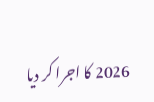2026 کا اجرا کر دیا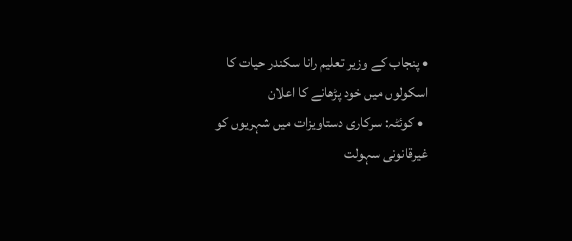• پنجاب کے وزیر تعلیم رانا سکندر حیات کا اسکولوں میں خود پڑھانے کا اعلان
  • کوئٹہ: سرکاری دستاویزات میں شہریوں کو غیرقانونی سہولت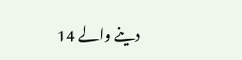دینے والے 14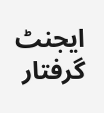ایجنٹ گرفتار